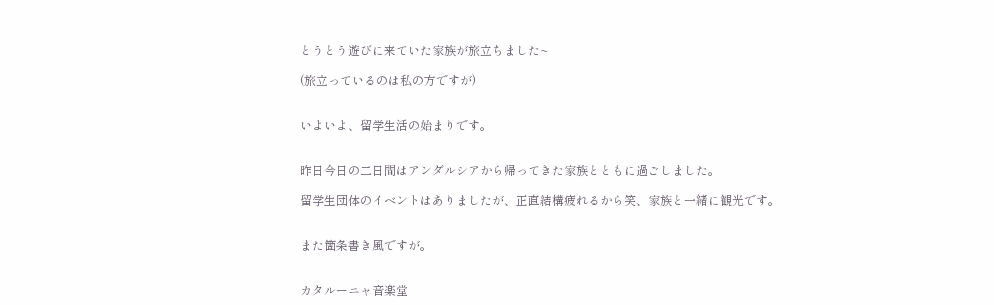とうとう遊びに来ていた家族が旅立ちました~

(旅立っているのは私の方ですが)


いよいよ、留学生活の始まりです。


昨日今日の二日間はアンダルシアから帰ってきた家族とともに過ごしました。

留学生団体のイベントはありましたが、正直結構疲れるから笑、家族と一緒に観光です。


また箇条書き風ですが。


カタルーニャ音楽堂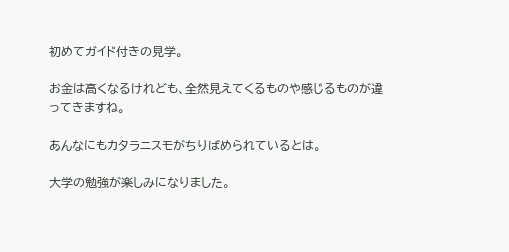初めてガイド付きの見学。

お金は高くなるけれども、全然見えてくるものや感じるものが違ってきますね。

あんなにもカタラニスモがちりばめられているとは。

大学の勉強が楽しみになりました。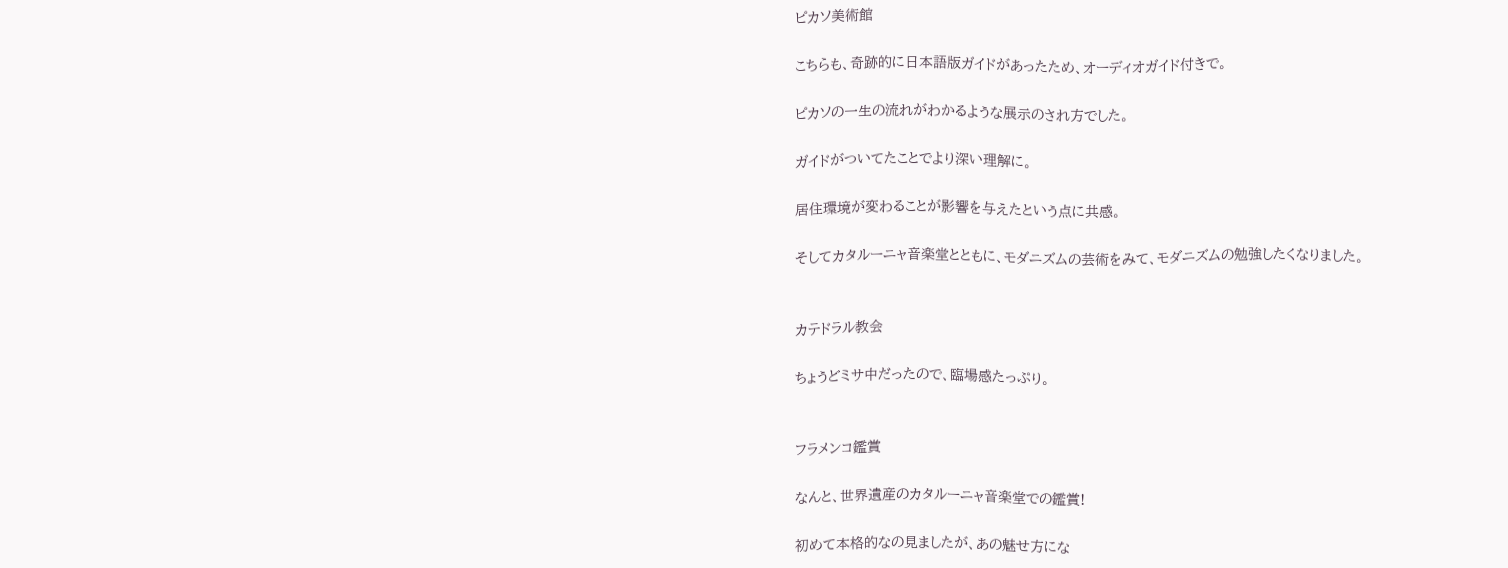ピカソ美術館

こちらも、奇跡的に日本語版ガイドがあったため、オーディオガイド付きで。

ピカソの一生の流れがわかるような展示のされ方でした。

ガイドがついてたことでより深い理解に。

居住環境が変わることが影響を与えたという点に共感。

そしてカタルーニャ音楽堂とともに、モダニズムの芸術をみて、モダニズムの勉強したくなりました。


カテドラル教会

ちょうどミサ中だったので、臨場感たっぷり。


フラメンコ鑑賞

なんと、世界遺産のカタルーニャ音楽堂での鑑賞!

初めて本格的なの見ましたが、あの魅せ方にな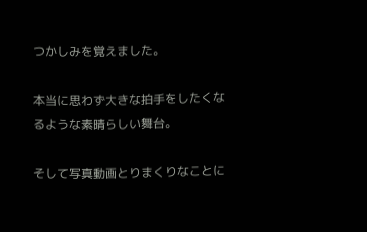つかしみを覚えました。

本当に思わず大きな拍手をしたくなるような素晴らしい舞台。

そして写真動画とりまくりなことに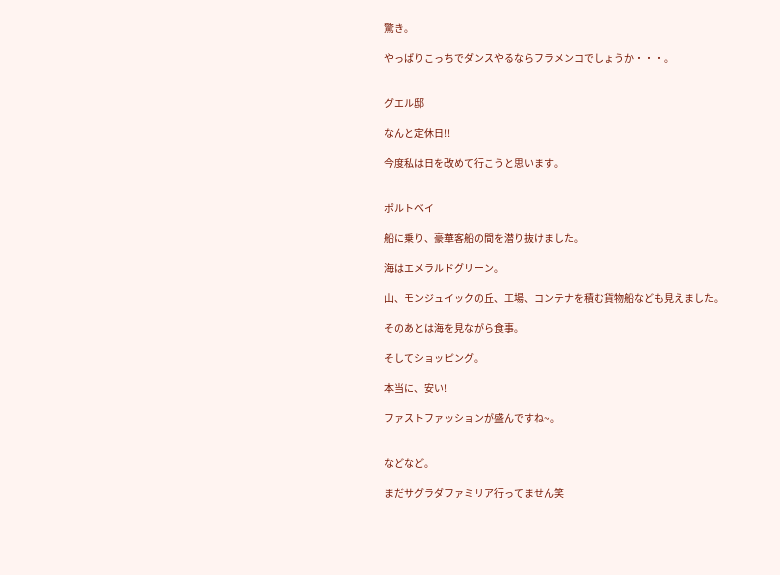驚き。

やっぱりこっちでダンスやるならフラメンコでしょうか・・・。


グエル邸

なんと定休日!!

今度私は日を改めて行こうと思います。


ポルトベイ

船に乗り、豪華客船の間を潜り抜けました。

海はエメラルドグリーン。

山、モンジュイックの丘、工場、コンテナを積む貨物船なども見えました。

そのあとは海を見ながら食事。

そしてショッピング。

本当に、安い!

ファストファッションが盛んですね~。


などなど。

まだサグラダファミリア行ってません笑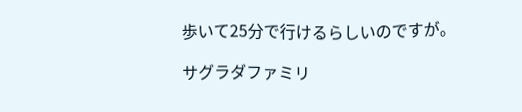歩いて25分で行けるらしいのですが。

サグラダファミリ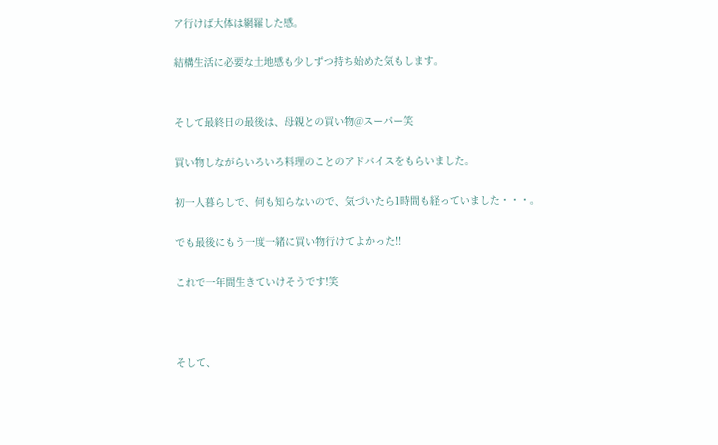ア行けば大体は網羅した感。

結構生活に必要な土地感も少しずつ持ち始めた気もします。


そして最終日の最後は、母親との買い物@スーパー笑

買い物しながらいろいろ料理のことのアドバイスをもらいました。

初一人暮らしで、何も知らないので、気づいたら1時間も経っていました・・・。

でも最後にもう一度一緒に買い物行けてよかった!!

これで一年間生きていけそうです!笑



そして、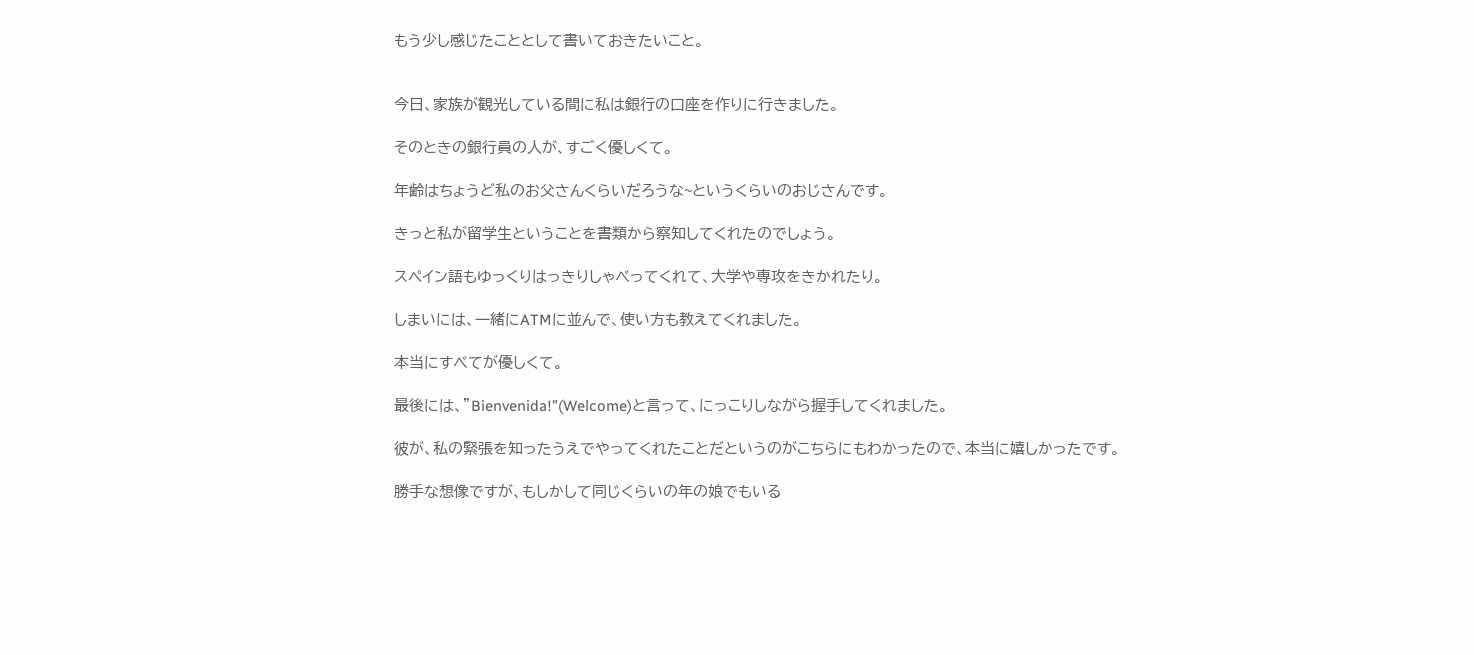もう少し感じたこととして書いておきたいこと。


今日、家族が観光している間に私は銀行の口座を作りに行きました。

そのときの銀行員の人が、すごく優しくて。

年齢はちょうど私のお父さんくらいだろうな~というくらいのおじさんです。

きっと私が留学生ということを書類から察知してくれたのでしょう。

スペイン語もゆっくりはっきりしゃべってくれて、大学や専攻をきかれたり。

しまいには、一緒にATMに並んで、使い方も教えてくれました。

本当にすべてが優しくて。

最後には、”Bienvenida!”(Welcome)と言って、にっこりしながら握手してくれました。

彼が、私の緊張を知ったうえでやってくれたことだというのがこちらにもわかったので、本当に嬉しかったです。

勝手な想像ですが、もしかして同じくらいの年の娘でもいる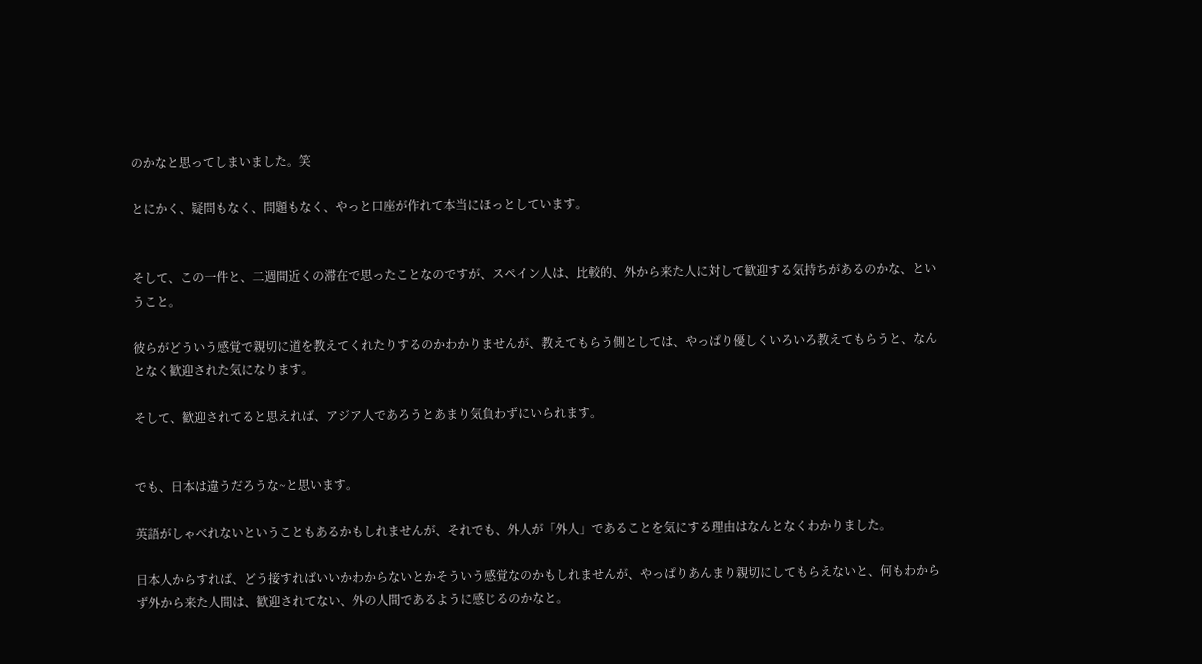のかなと思ってしまいました。笑

とにかく、疑問もなく、問題もなく、やっと口座が作れて本当にほっとしています。


そして、この一件と、二週間近くの滞在で思ったことなのですが、スペイン人は、比較的、外から来た人に対して歓迎する気持ちがあるのかな、ということ。

彼らがどういう感覚で親切に道を教えてくれたりするのかわかりませんが、教えてもらう側としては、やっぱり優しくいろいろ教えてもらうと、なんとなく歓迎された気になります。

そして、歓迎されてると思えれば、アジア人であろうとあまり気負わずにいられます。


でも、日本は違うだろうな~と思います。

英語がしゃべれないということもあるかもしれませんが、それでも、外人が「外人」であることを気にする理由はなんとなくわかりました。

日本人からすれば、どう接すればいいかわからないとかそういう感覚なのかもしれませんが、やっぱりあんまり親切にしてもらえないと、何もわからず外から来た人間は、歓迎されてない、外の人間であるように感じるのかなと。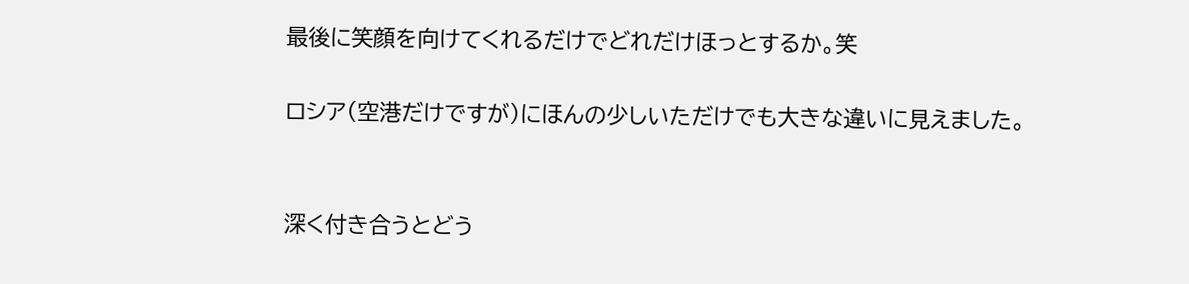最後に笑顔を向けてくれるだけでどれだけほっとするか。笑

ロシア(空港だけですが)にほんの少しいただけでも大きな違いに見えました。


深く付き合うとどう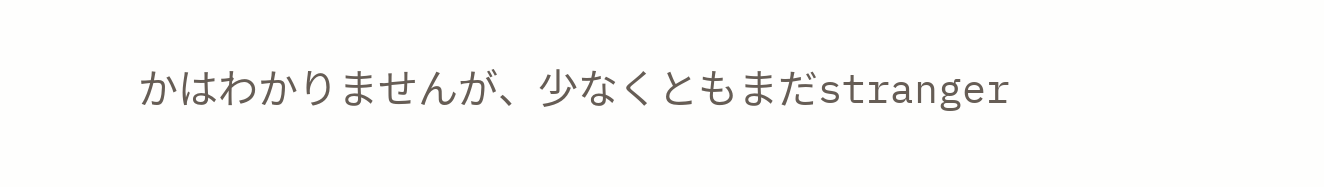かはわかりませんが、少なくともまだstranger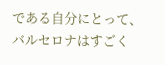である自分にとって、バルセロナはすごく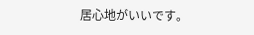居心地がいいです。